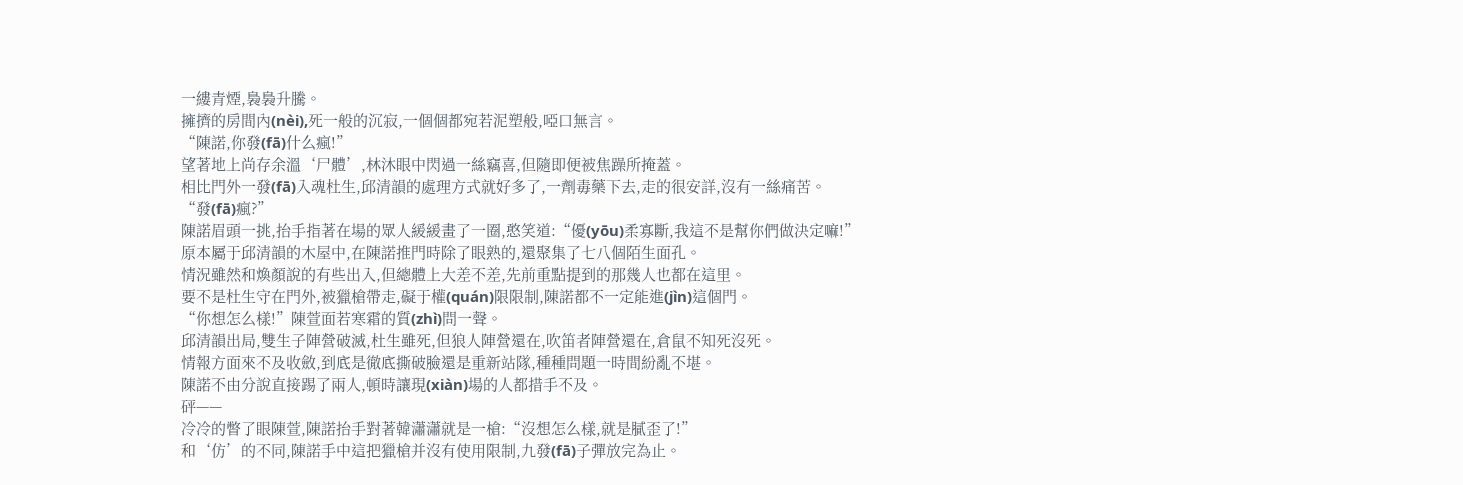一縷青煙,裊裊升騰。
擁擠的房間內(nèi),死一般的沉寂,一個個都宛若泥塑般,啞口無言。
“陳諾,你發(fā)什么瘋!”
望著地上尚存余溫‘尸體’,林沐眼中閃過一絲竊喜,但隨即便被焦躁所掩蓋。
相比門外一發(fā)入魂杜生,邱清韻的處理方式就好多了,一劑毒藥下去,走的很安詳,沒有一絲痛苦。
“發(fā)瘋?”
陳諾眉頭一挑,抬手指著在場的眾人緩緩畫了一圈,憨笑道:“優(yōu)柔寡斷,我這不是幫你們做決定嘛!”
原本屬于邱清韻的木屋中,在陳諾推門時除了眼熟的,還聚集了七八個陌生面孔。
情況雖然和煥顏說的有些出入,但總體上大差不差,先前重點提到的那幾人也都在這里。
要不是杜生守在門外,被獵槍帶走,礙于權(quán)限限制,陳諾都不一定能進(jìn)這個門。
“你想怎么樣!”陳萱面若寒霜的質(zhì)問一聲。
邱清韻出局,雙生子陣營破滅,杜生雖死,但狼人陣營還在,吹笛者陣營還在,倉鼠不知死沒死。
情報方面來不及收斂,到底是徹底撕破臉還是重新站隊,種種問題一時間紛亂不堪。
陳諾不由分說直接踢了兩人,頓時讓現(xiàn)場的人都措手不及。
砰——
冷冷的瞥了眼陳萱,陳諾抬手對著韓瀟瀟就是一槍:“沒想怎么樣,就是膩歪了!”
和‘仿’的不同,陳諾手中這把獵槍并沒有使用限制,九發(fā)子彈放完為止。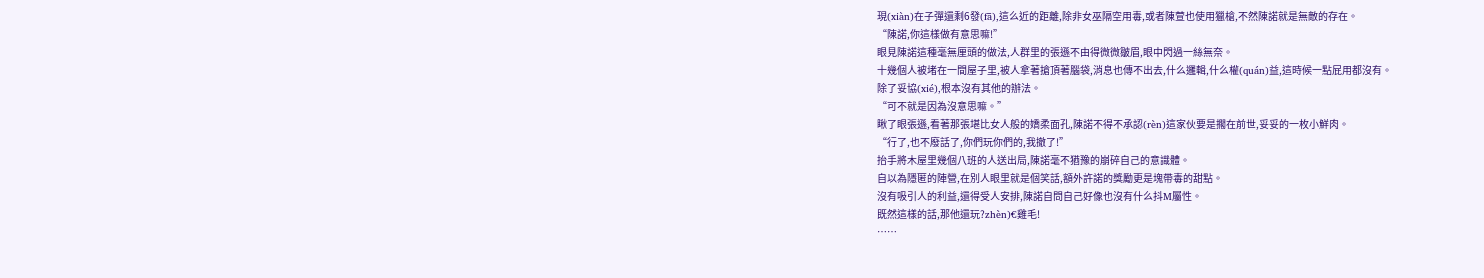現(xiàn)在子彈還剩6發(fā),這么近的距離,除非女巫隔空用毒,或者陳萱也使用獵槍,不然陳諾就是無敵的存在。
“陳諾,你這樣做有意思嘛!”
眼見陳諾這種毫無厘頭的做法,人群里的張遜不由得微微皺眉,眼中閃過一絲無奈。
十幾個人被堵在一間屋子里,被人拿著搶頂著腦袋,消息也傳不出去,什么邏輯,什么權(quán)益,這時候一點屁用都沒有。
除了妥協(xié),根本沒有其他的辦法。
“可不就是因為沒意思嘛。”
瞅了眼張遜,看著那張堪比女人般的嬌柔面孔,陳諾不得不承認(rèn)這家伙要是擱在前世,妥妥的一枚小鮮肉。
“行了,也不廢話了,你們玩你們的,我撤了!”
抬手將木屋里幾個八班的人送出局,陳諾毫不猶豫的崩碎自己的意識體。
自以為隱匿的陣營,在別人眼里就是個笑話,額外許諾的獎勵更是塊帶毒的甜點。
沒有吸引人的利益,還得受人安排,陳諾自問自己好像也沒有什么抖M屬性。
既然這樣的話,那他還玩?zhèn)€雞毛!
……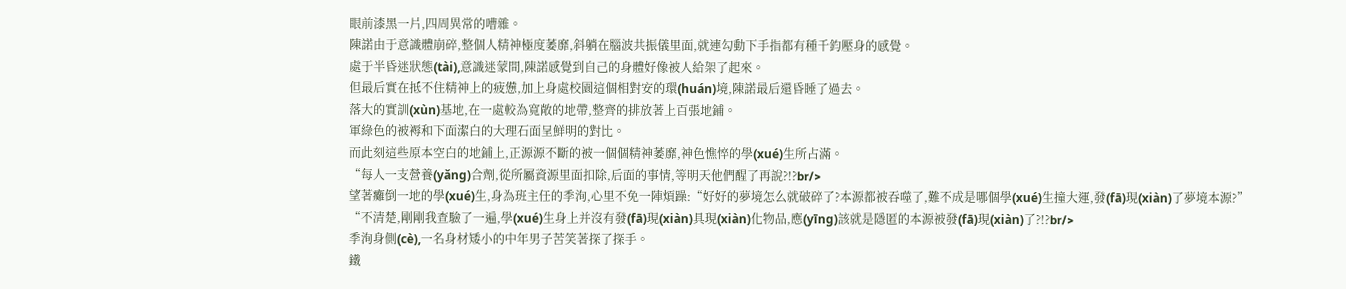眼前漆黑一片,四周異常的嘈雜。
陳諾由于意識體崩碎,整個人精神極度萎靡,斜躺在腦波共振儀里面,就連勾動下手指都有種千鈞壓身的感覺。
處于半昏迷狀態(tài),意識迷蒙間,陳諾感覺到自己的身體好像被人給架了起來。
但最后實在抵不住精神上的疲憊,加上身處校園這個相對安的環(huán)境,陳諾最后還昏睡了過去。
落大的實訓(xùn)基地,在一處較為寬敞的地帶,整齊的排放著上百張地鋪。
軍綠色的被褥和下面潔白的大理石面呈鮮明的對比。
而此刻這些原本空白的地鋪上,正源源不斷的被一個個精神萎靡,神色憔悴的學(xué)生所占滿。
“每人一支營養(yǎng)合劑,從所屬資源里面扣除,后面的事情,等明天他們醒了再說?!?br/>
望著癱倒一地的學(xué)生,身為班主任的季洵,心里不免一陣煩躁:“好好的夢境怎么就破碎了?本源都被吞噬了,難不成是哪個學(xué)生撞大運,發(fā)現(xiàn)了夢境本源?”
“不清楚,剛剛我查驗了一遍,學(xué)生身上并沒有發(fā)現(xiàn)具現(xiàn)化物品,應(yīng)該就是隱匿的本源被發(fā)現(xiàn)了?!?br/>
季洵身側(cè),一名身材矮小的中年男子苦笑著探了探手。
鐵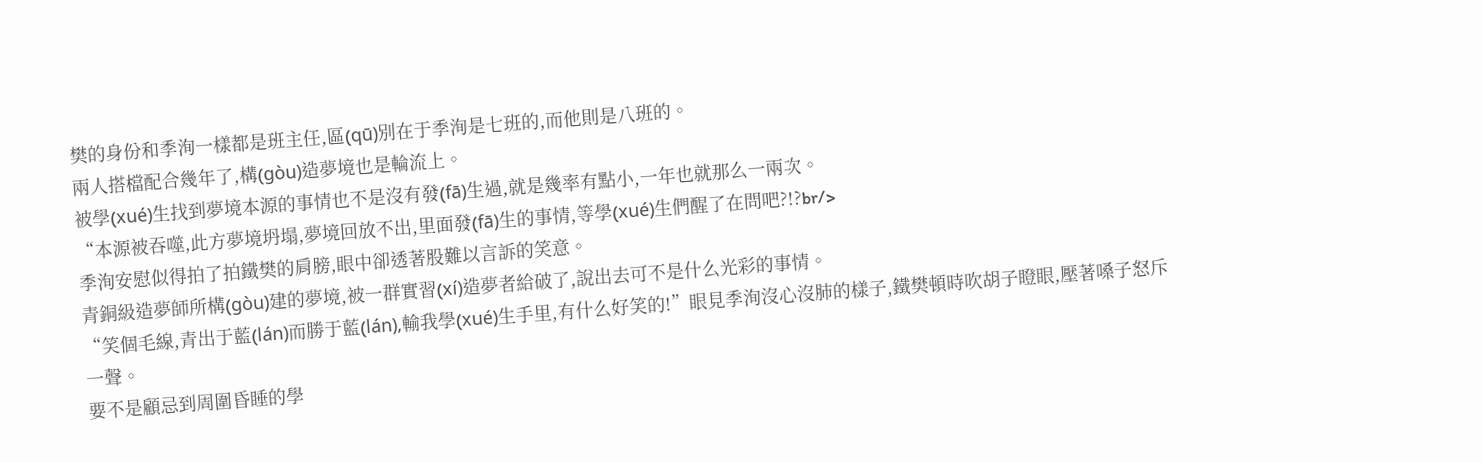樊的身份和季洵一樣都是班主任,區(qū)別在于季洵是七班的,而他則是八班的。
兩人搭檔配合幾年了,構(gòu)造夢境也是輪流上。
被學(xué)生找到夢境本源的事情也不是沒有發(fā)生過,就是幾率有點小,一年也就那么一兩次。
“本源被吞噬,此方夢境坍塌,夢境回放不出,里面發(fā)生的事情,等學(xué)生們醒了在問吧?!?br/>
季洵安慰似得拍了拍鐵樊的肩膀,眼中卻透著股難以言訴的笑意。
青銅級造夢師所構(gòu)建的夢境,被一群實習(xí)造夢者給破了,說出去可不是什么光彩的事情。
“笑個毛線,青出于藍(lán)而勝于藍(lán),輸我學(xué)生手里,有什么好笑的!”眼見季洵沒心沒肺的樣子,鐵樊頓時吹胡子瞪眼,壓著嗓子怒斥一聲。
要不是顧忌到周圍昏睡的學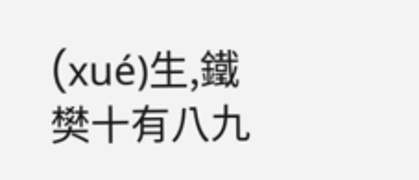(xué)生,鐵樊十有八九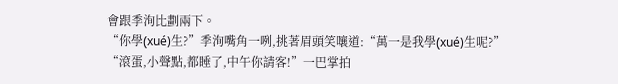會跟季洵比劃兩下。
“你學(xué)生?”季洵嘴角一咧,挑著眉頭笑嚷道:“萬一是我學(xué)生呢?”
“滾蛋,小聲點,都睡了,中午你請客!”一巴掌拍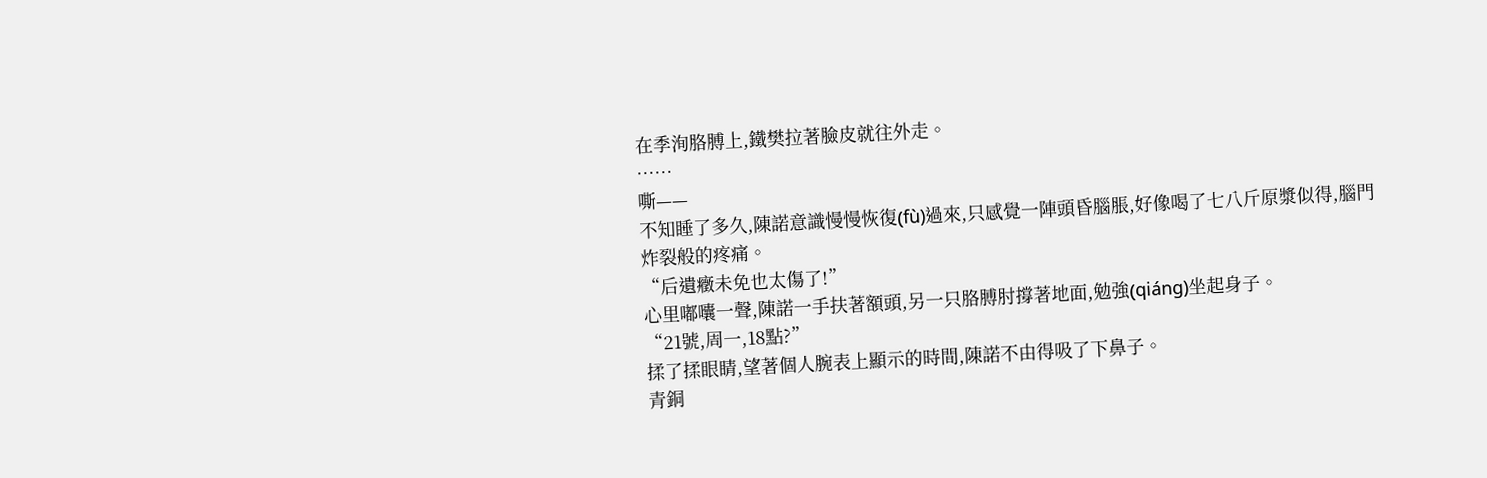在季洵胳膊上,鐵樊拉著臉皮就往外走。
……
嘶——
不知睡了多久,陳諾意識慢慢恢復(fù)過來,只感覺一陣頭昏腦脹,好像喝了七八斤原漿似得,腦門炸裂般的疼痛。
“后遺癥未免也太傷了!”
心里嘟囔一聲,陳諾一手扶著額頭,另一只胳膊肘撐著地面,勉強(qiáng)坐起身子。
“21號,周一,18點?”
揉了揉眼睛,望著個人腕表上顯示的時間,陳諾不由得吸了下鼻子。
青銅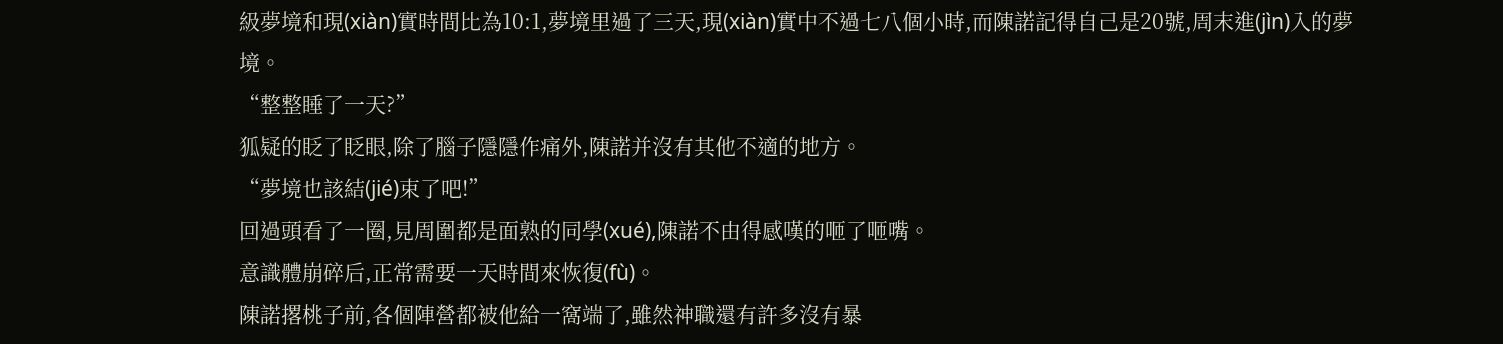級夢境和現(xiàn)實時間比為10:1,夢境里過了三天,現(xiàn)實中不過七八個小時,而陳諾記得自己是20號,周末進(jìn)入的夢境。
“整整睡了一天?”
狐疑的眨了眨眼,除了腦子隱隱作痛外,陳諾并沒有其他不適的地方。
“夢境也該結(jié)束了吧!”
回過頭看了一圈,見周圍都是面熟的同學(xué),陳諾不由得感嘆的咂了咂嘴。
意識體崩碎后,正常需要一天時間來恢復(fù)。
陳諾撂桃子前,各個陣營都被他給一窩端了,雖然神職還有許多沒有暴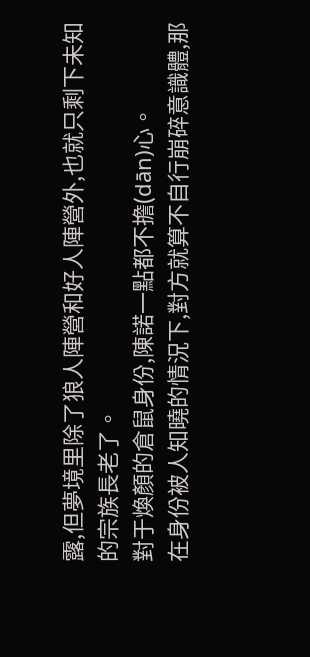露,但夢境里除了狼人陣營和好人陣營外,也就只剩下未知的宗族長老了。
對于煥顏的倉鼠身份,陳諾一點都不擔(dān)心。
在身份被人知曉的情況下,對方就算不自行崩碎意識體,那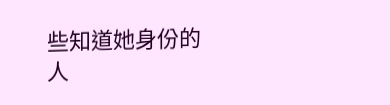些知道她身份的人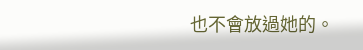也不會放過她的。